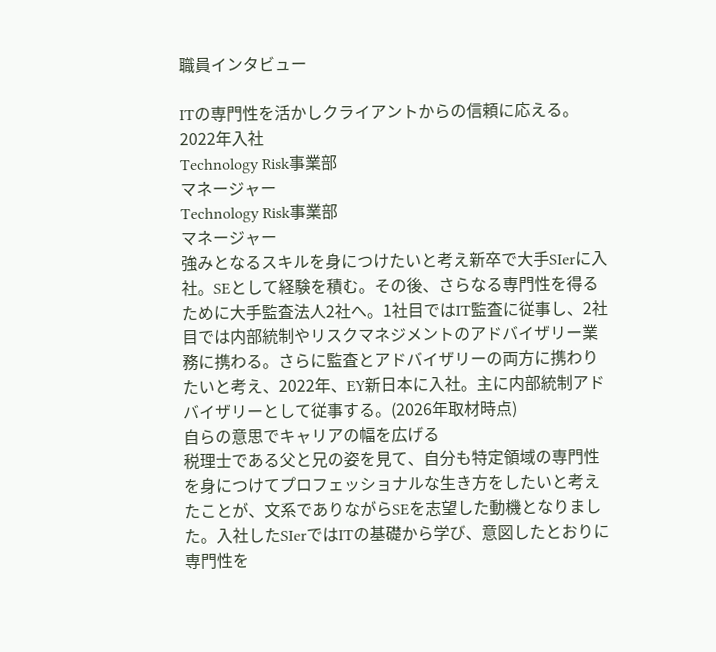職員インタビュー

ITの専門性を活かしクライアントからの信頼に応える。
2022年入社
Technology Risk事業部
マネージャー
Technology Risk事業部
マネージャー
強みとなるスキルを身につけたいと考え新卒で大手SIerに入社。SEとして経験を積む。その後、さらなる専門性を得るために大手監査法人2社へ。1社目ではIT監査に従事し、2社目では内部統制やリスクマネジメントのアドバイザリー業務に携わる。さらに監査とアドバイザリーの両方に携わりたいと考え、2022年、EY新日本に入社。主に内部統制アドバイザリーとして従事する。(2026年取材時点)
自らの意思でキャリアの幅を広げる
税理士である父と兄の姿を見て、自分も特定領域の専門性を身につけてプロフェッショナルな生き方をしたいと考えたことが、文系でありながらSEを志望した動機となりました。入社したSIerではITの基礎から学び、意図したとおりに専門性を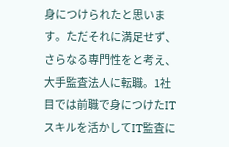身につけられたと思います。ただそれに満足せず、さらなる専門性をと考え、大手監査法人に転職。1社目では前職で身につけたITスキルを活かしてIT監査に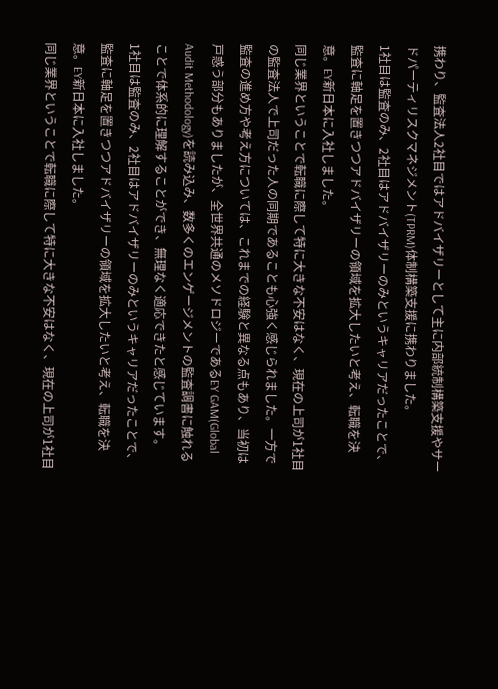携わり、監査法人2社目ではアドバイザリーとして主に内部統制構築支援やサードパーティリスクマネジメント(TPRM)体制構築支援に携わりました。
1社目は監査のみ、2社目はアドバイザリーのみというキャリアだったことで、監査に軸足を置きつつアドバイザリーの領域を拡大したいと考え、転職を決意。EY新日本に入社しました。
同じ業界ということで転職に際して特に大きな不安はなく、現在の上司が1社目の監査法人で上司だった人の同期であることも心強く感じられました。一方で監査の進め方や考え方については、これまでの経験と異なる点もあり、当初は戸惑う部分もありましたが、全世界共通のメソドロジーであるEY GAM(Global Audit Methodology)を読み込み、数多くのエンゲージメントの監査調書に触れることで体系的に理解することができ、無理なく適応できたと感じています。
1社目は監査のみ、2社目はアドバイザリーのみというキャリアだったことで、監査に軸足を置きつつアドバイザリーの領域を拡大したいと考え、転職を決意。EY新日本に入社しました。
同じ業界ということで転職に際して特に大きな不安はなく、現在の上司が1社目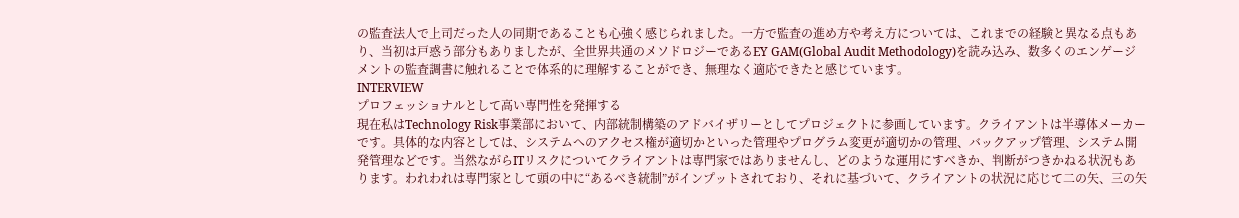の監査法人で上司だった人の同期であることも心強く感じられました。一方で監査の進め方や考え方については、これまでの経験と異なる点もあり、当初は戸惑う部分もありましたが、全世界共通のメソドロジーであるEY GAM(Global Audit Methodology)を読み込み、数多くのエンゲージメントの監査調書に触れることで体系的に理解することができ、無理なく適応できたと感じています。
INTERVIEW
プロフェッショナルとして高い専門性を発揮する
現在私はTechnology Risk事業部において、内部統制構築のアドバイザリーとしてプロジェクトに参画しています。クライアントは半導体メーカーです。具体的な内容としては、システムへのアクセス権が適切かといった管理やプログラム変更が適切かの管理、バックアップ管理、システム開発管理などです。当然ながらITリスクについてクライアントは専門家ではありませんし、どのような運用にすべきか、判断がつきかねる状況もあります。われわれは専門家として頭の中に“あるべき統制”がインプットされており、それに基づいて、クライアントの状況に応じて二の矢、三の矢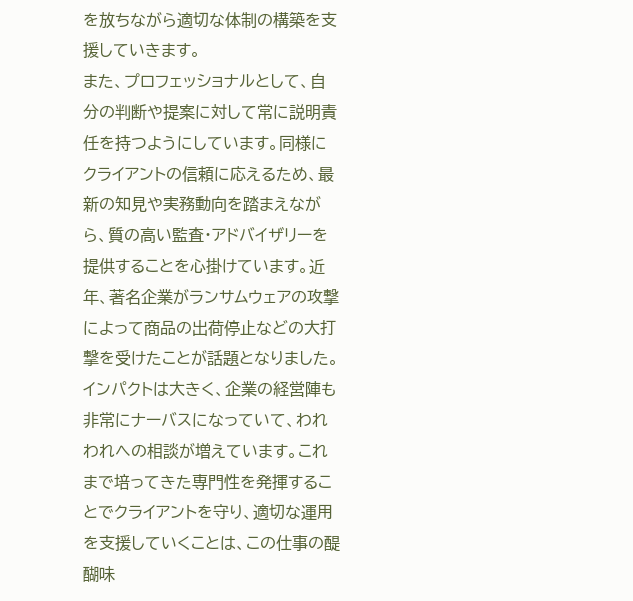を放ちながら適切な体制の構築を支援していきます。
また、プロフェッショナルとして、自分の判断や提案に対して常に説明責任を持つようにしています。同様にクライアントの信頼に応えるため、最新の知見や実務動向を踏まえながら、質の高い監査・アドバイザリーを提供することを心掛けています。近年、著名企業がランサムウェアの攻撃によって商品の出荷停止などの大打撃を受けたことが話題となりました。インパクトは大きく、企業の経営陣も非常にナーバスになっていて、われわれへの相談が増えています。これまで培ってきた専門性を発揮することでクライアントを守り、適切な運用を支援していくことは、この仕事の醍醐味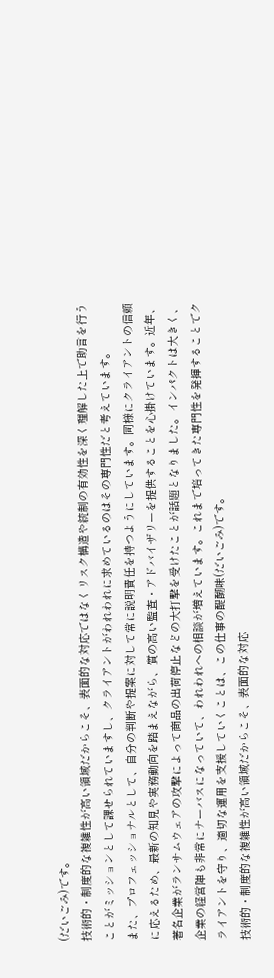(だいごみ)です。
技術的・制度的な複雑性が高い領域だからこそ、表面的な対応ではなくリスク構造や統制の有効性を深く理解した上で助言を行うことがミッションとして課せられていますし、クライアントがわれわれに求めているのはその専門性だと考えています。
また、プロフェッショナルとして、自分の判断や提案に対して常に説明責任を持つようにしています。同様にクライアントの信頼に応えるため、最新の知見や実務動向を踏まえながら、質の高い監査・アドバイザリーを提供することを心掛けています。近年、著名企業がランサムウェアの攻撃によって商品の出荷停止などの大打撃を受けたことが話題となりました。インパクトは大きく、企業の経営陣も非常にナーバスになっていて、われわれへの相談が増えています。これまで培ってきた専門性を発揮することでクライアントを守り、適切な運用を支援していくことは、この仕事の醍醐味(だいごみ)です。
技術的・制度的な複雑性が高い領域だからこそ、表面的な対応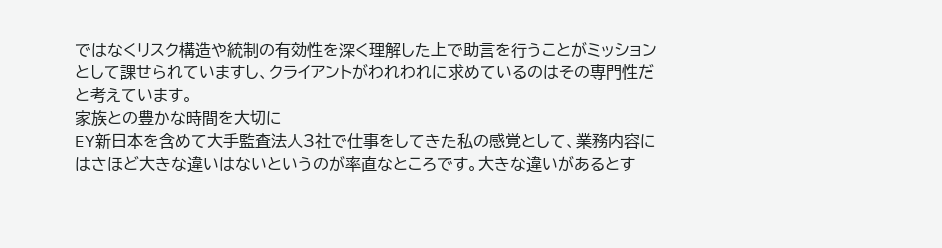ではなくリスク構造や統制の有効性を深く理解した上で助言を行うことがミッションとして課せられていますし、クライアントがわれわれに求めているのはその専門性だと考えています。
家族との豊かな時間を大切に
EY新日本を含めて大手監査法人3社で仕事をしてきた私の感覚として、業務内容にはさほど大きな違いはないというのが率直なところです。大きな違いがあるとす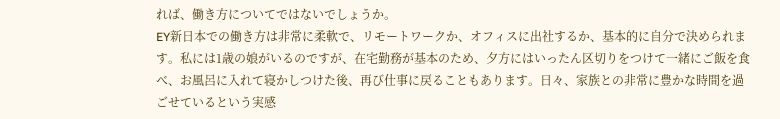れば、働き方についてではないでしょうか。
EY新日本での働き方は非常に柔軟で、リモートワークか、オフィスに出社するか、基本的に自分で決められます。私には1歳の娘がいるのですが、在宅勤務が基本のため、夕方にはいったん区切りをつけて一緒にご飯を食べ、お風呂に入れて寝かしつけた後、再び仕事に戻ることもあります。日々、家族との非常に豊かな時間を過ごせているという実感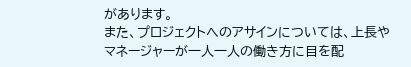があります。
また、プロジェクトへのアサインについては、上長やマネージャーが一人一人の働き方に目を配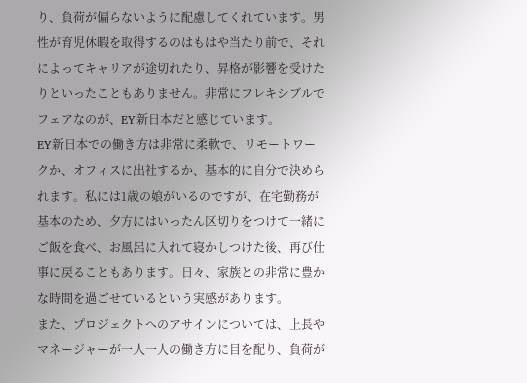り、負荷が偏らないように配慮してくれています。男性が育児休暇を取得するのはもはや当たり前で、それによってキャリアが途切れたり、昇格が影響を受けたりといったこともありません。非常にフレキシブルでフェアなのが、EY新日本だと感じています。
EY新日本での働き方は非常に柔軟で、リモートワークか、オフィスに出社するか、基本的に自分で決められます。私には1歳の娘がいるのですが、在宅勤務が基本のため、夕方にはいったん区切りをつけて一緒にご飯を食べ、お風呂に入れて寝かしつけた後、再び仕事に戻ることもあります。日々、家族との非常に豊かな時間を過ごせているという実感があります。
また、プロジェクトへのアサインについては、上長やマネージャーが一人一人の働き方に目を配り、負荷が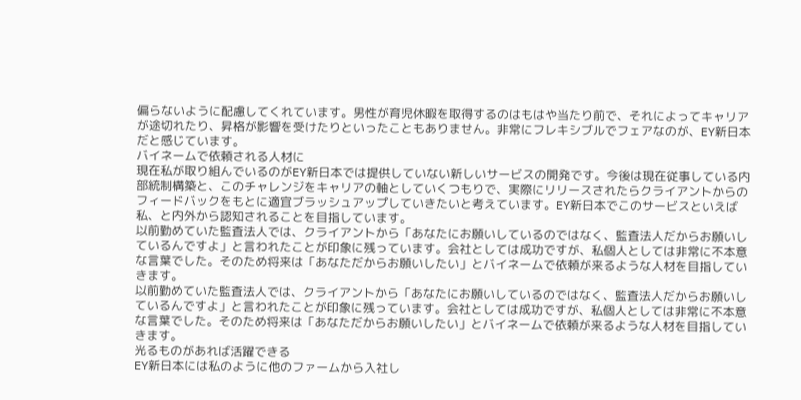偏らないように配慮してくれています。男性が育児休暇を取得するのはもはや当たり前で、それによってキャリアが途切れたり、昇格が影響を受けたりといったこともありません。非常にフレキシブルでフェアなのが、EY新日本だと感じています。
バイネームで依頼される人材に
現在私が取り組んでいるのがEY新日本では提供していない新しいサービスの開発です。今後は現在従事している内部統制構築と、このチャレンジをキャリアの軸としていくつもりで、実際にリリースされたらクライアントからのフィードバックをもとに適宜ブラッシュアップしていきたいと考えています。EY新日本でこのサービスといえば私、と内外から認知されることを目指しています。
以前勤めていた監査法人では、クライアントから「あなたにお願いしているのではなく、監査法人だからお願いしているんですよ」と言われたことが印象に残っています。会社としては成功ですが、私個人としては非常に不本意な言葉でした。そのため将来は「あなただからお願いしたい」とバイネームで依頼が来るような人材を目指していきます。
以前勤めていた監査法人では、クライアントから「あなたにお願いしているのではなく、監査法人だからお願いしているんですよ」と言われたことが印象に残っています。会社としては成功ですが、私個人としては非常に不本意な言葉でした。そのため将来は「あなただからお願いしたい」とバイネームで依頼が来るような人材を目指していきます。
光るものがあれば活躍できる
EY新日本には私のように他のファームから入社し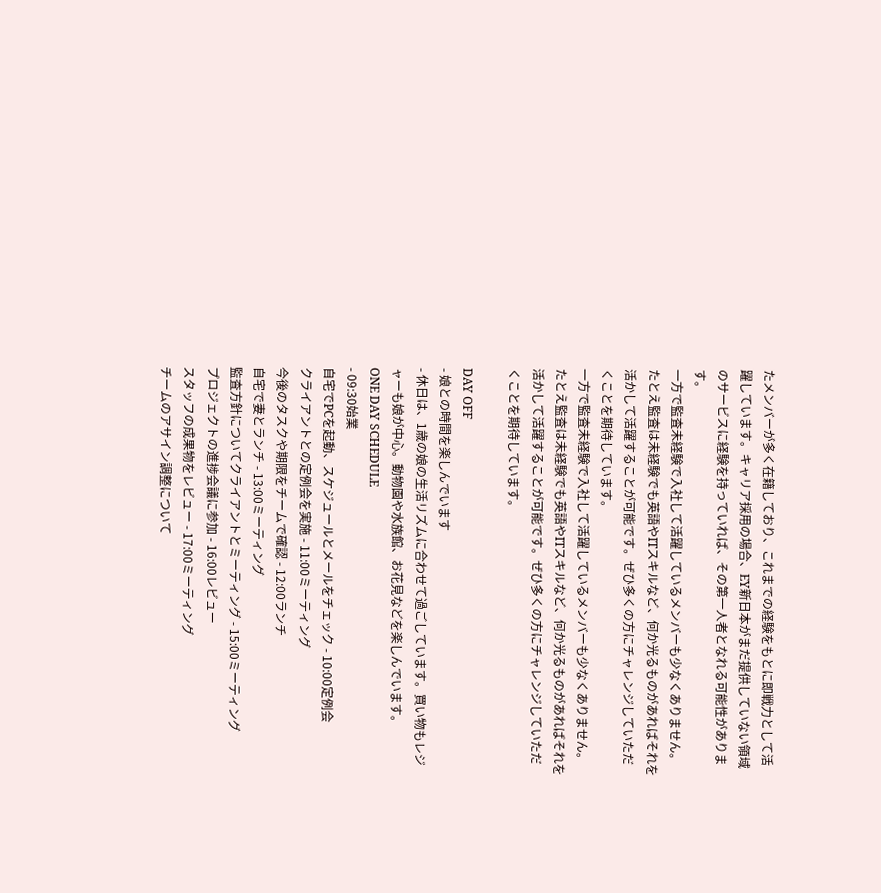たメンバーが多く在籍しており、これまでの経験をもとに即戦力として活躍しています。キャリア採用の場合、EY新日本がまだ提供していない領域のサービスに経験を持っていれば、その第一人者となれる可能性があります。
一方で監査未経験で入社して活躍しているメンバーも少なくありません。たとえ監査は未経験でも英語やITスキルなど、何か光るものがあればそれを活かして活躍することが可能です。ぜひ多くの方にチャレンジしていただくことを期待しています。
一方で監査未経験で入社して活躍しているメンバーも少なくありません。たとえ監査は未経験でも英語やITスキルなど、何か光るものがあればそれを活かして活躍することが可能です。ぜひ多くの方にチャレンジしていただくことを期待しています。

DAY OFF
- 娘との時間を楽しんでいます
- 休日は、1歳の娘の生活リズムに合わせて過ごしています。買い物もレジャーも娘が中心。動物園や水族館、お花見などを楽しんでいます。
ONE DAY SCHEDULE
- 09:30始業
自宅でPCを起動、スケジュールとメールをチェック - 10:00定例会
クライアントとの定例会を実施 - 11:00ミーティング
今後のタスクや期限をチームで確認 - 12:00ランチ
自宅で妻とランチ - 13:00ミーティング
監査方針についてクライアントとミーティング - 15:00ミーティング
プロジェクトの進捗会議に参加 - 16:00レビュー
スタッフの成果物をレビュー - 17:00ミーティング
チームのアサイン調整について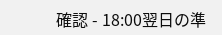確認 - 18:00翌日の準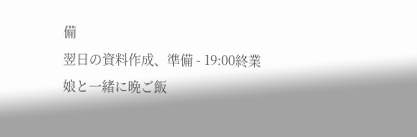備
翌日の資料作成、準備 - 19:00終業
娘と一緒に晩ご飯